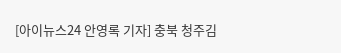[아이뉴스24 안영록 기자] 충북 청주김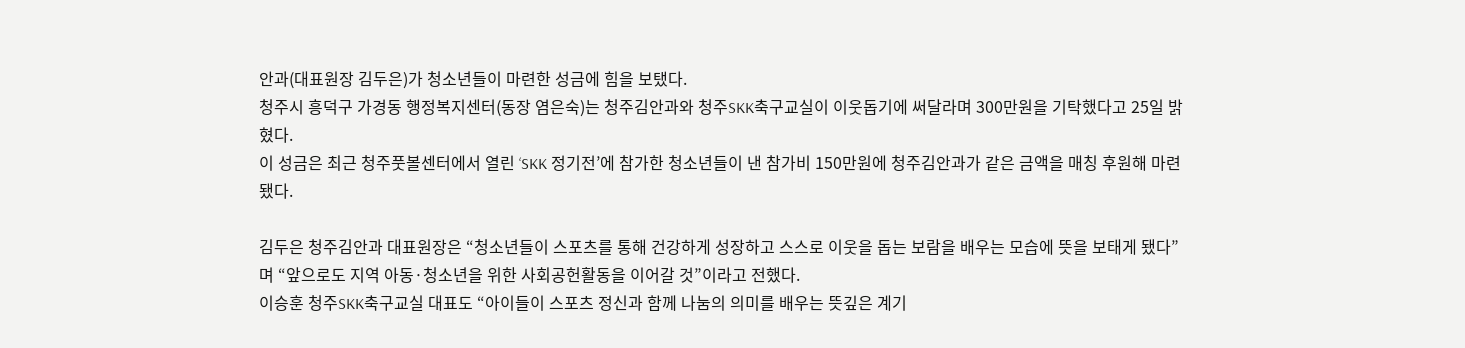안과(대표원장 김두은)가 청소년들이 마련한 성금에 힘을 보탰다.
청주시 흥덕구 가경동 행정복지센터(동장 염은숙)는 청주김안과와 청주SKK축구교실이 이웃돕기에 써달라며 300만원을 기탁했다고 25일 밝혔다.
이 성금은 최근 청주풋볼센터에서 열린 ‘SKK 정기전’에 참가한 청소년들이 낸 참가비 150만원에 청주김안과가 같은 금액을 매칭 후원해 마련됐다.

김두은 청주김안과 대표원장은 “청소년들이 스포츠를 통해 건강하게 성장하고 스스로 이웃을 돕는 보람을 배우는 모습에 뜻을 보태게 됐다”며 “앞으로도 지역 아동·청소년을 위한 사회공헌활동을 이어갈 것”이라고 전했다.
이승훈 청주SKK축구교실 대표도 “아이들이 스포츠 정신과 함께 나눔의 의미를 배우는 뜻깊은 계기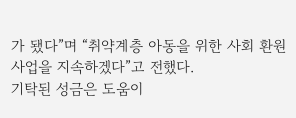가 됐다”며 “취약계층 아동을 위한 사회 환원사업을 지속하겠다”고 전했다.
기탁된 성금은 도움이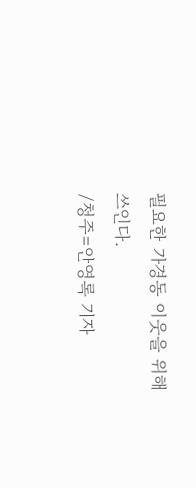필요한 가경동 이웃을 위해 쓰인다.
/청주=안영록 기자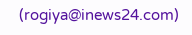(rogiya@inews24.com)